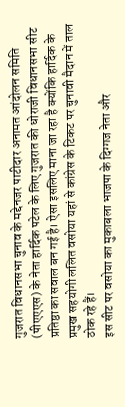गुजरात विधानसभा चुनाव के मद्देनजर पाटीदार अनामत आंदोलन समिति (पीएएएस) के नेता हार्दिक पटेल के लिए गुजरात की धोराजी विधानसभा सीट प्रतिष्ठा का सवाल बन गई है। ऐसा इसलिए माना जा रहा है क्योंकि हार्दिक के प्रमुख सहयोगी ललित वसोया यहां से कांग्रेस के टिकट पर चुनावी मैदान में ताल ठोक रहे हैं।
इस सीट पर वसोया का मुकाबला भाजपा के दिग्गज नेता और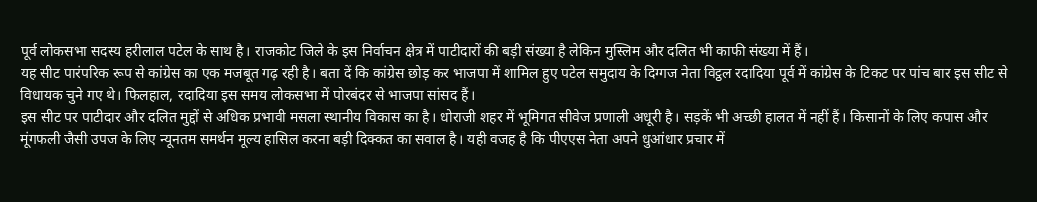पूर्व लोकसभा सदस्य हरीलाल पटेल के साथ है। राजकोट जिले के इस निर्वाचन क्षेत्र में पाटीदारों की बड़ी संख्या है लेकिन मुस्लिम और दलित भी काफी संख्या में हैं।
यह सीट पारंपरिक रूप से कांग्रेस का एक मजबूत गढ़ रही है। बता दें कि कांग्रेस छोड़ कर भाजपा में शामिल हुए पटेल समुदाय के दिग्गज नेता विट्ठल रदादिया पूर्व में कांग्रेस के टिकट पर पांच बार इस सीट से विधायक चुने गए थे। फिलहाल, रदादिया इस समय लोकसभा में पोरबंदर से भाजपा सांसद हैं।
इस सीट पर पाटीदार और दलित मुद्दों से अधिक प्रभावी मसला स्थानीय विकास का है। धोराजी शहर में भूमिगत सीवेज प्रणाली अधूरी है। सड़कें भी अच्छी हालत में नहीं हैं। किसानों के लिए कपास और मूंगफली जैसी उपज के लिए न्यूनतम समर्थन मूल्य हासिल करना बड़ी दिक्कत का सवाल है। यही वजह है कि पीएएस नेता अपने धुआंधार प्रचार में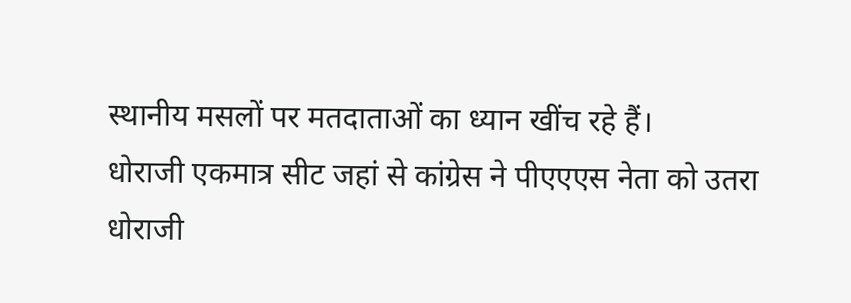स्थानीय मसलों पर मतदाताओं का ध्यान खींच रहे हैं।
धोराजी एकमात्र सीट जहां से कांग्रेस ने पीएएएस नेता को उतरा
धोराजी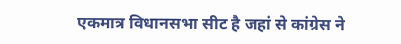एकमात्र विधानसभा सीट है जहां से कांग्रेस ने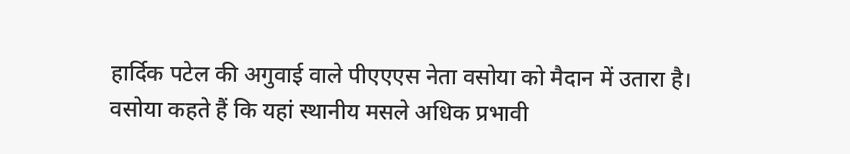हार्दिक पटेल की अगुवाई वाले पीएएएस नेता वसोया को मैदान में उतारा है। वसोया कहते हैं कि यहां स्थानीय मसले अधिक प्रभावी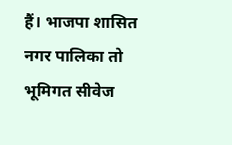हैं। भाजपा शासित नगर पालिका तो भूमिगत सीवेज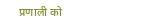प्रणाली को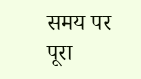समय पर पूरा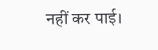नहीं कर पाई।